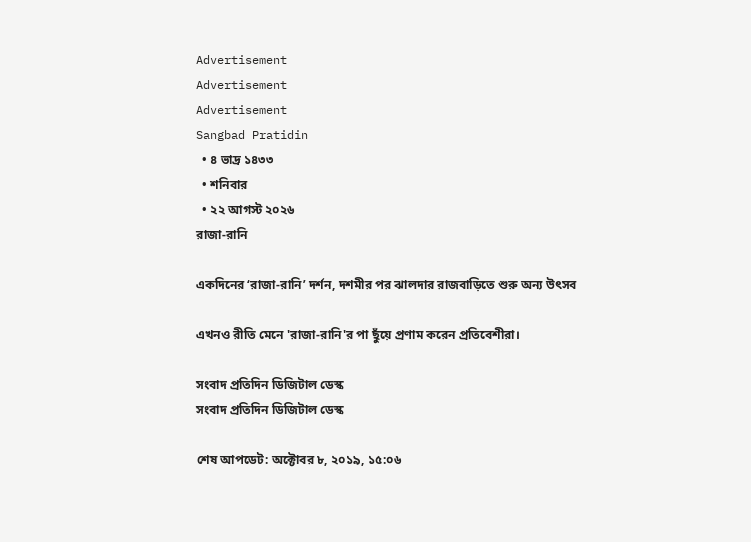Advertisement
Advertisement
Advertisement
Sangbad Pratidin
  • ৪ ভাদ্র ১৪৩৩
  • শনিবার
  • ২২ আগস্ট ২০২৬
রাজা-রানি

একদিনের ‘রাজা-রানি’ দর্শন, দশমীর পর ঝালদার রাজবাড়িতে শুরু অন্য উৎসব

এখনও রীতি মেনে 'রাজা-রানি'র পা ছুঁয়ে প্রণাম করেন প্রতিবেশীরা।

সংবাদ প্রতিদিন ডিজিটাল ডেস্ক
সংবাদ প্রতিদিন ডিজিটাল ডেস্ক

শেষ আপডেট: অক্টোবর ৮, ২০১৯, ১৫:০৬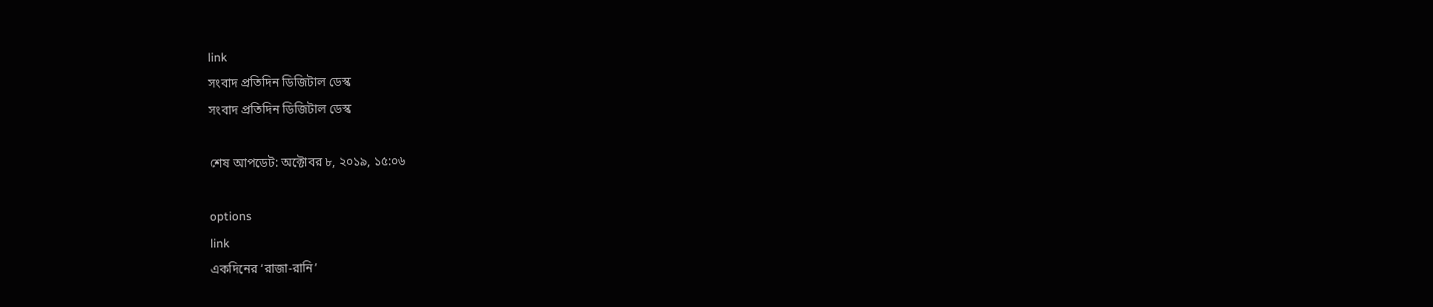link
সংবাদ প্রতিদিন ডিজিটাল ডেস্ক
সংবাদ প্রতিদিন ডিজিটাল ডেস্ক

শেষ আপডেট: অক্টোবর ৮, ২০১৯, ১৫:০৬

options
link
একদিনের ‘রাজা-রানি’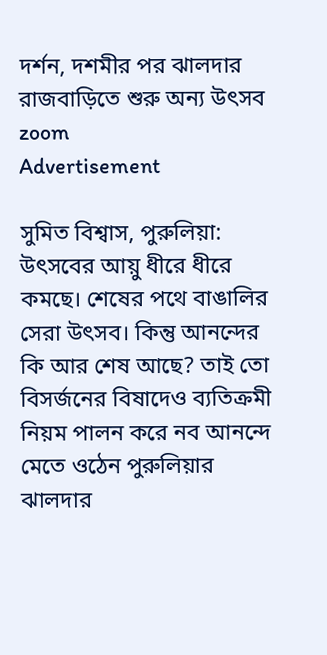দর্শন, দশমীর পর ঝালদার রাজবাড়িতে শুরু অন্য উৎসব zoom
Advertisement

সুমিত বিশ্বাস, পুরুলিয়া: উৎসবের আয়ু ধীরে ধীরে কমছে। শেষের পথে বাঙালির সেরা উৎসব। কিন্তু আনন্দের কি আর শেষ আছে? তাই তো বিসর্জনের বিষাদেও ব্যতিক্রমী নিয়ম পালন করে নব আনন্দে মেতে ওঠেন পুরুলিয়ার ঝালদার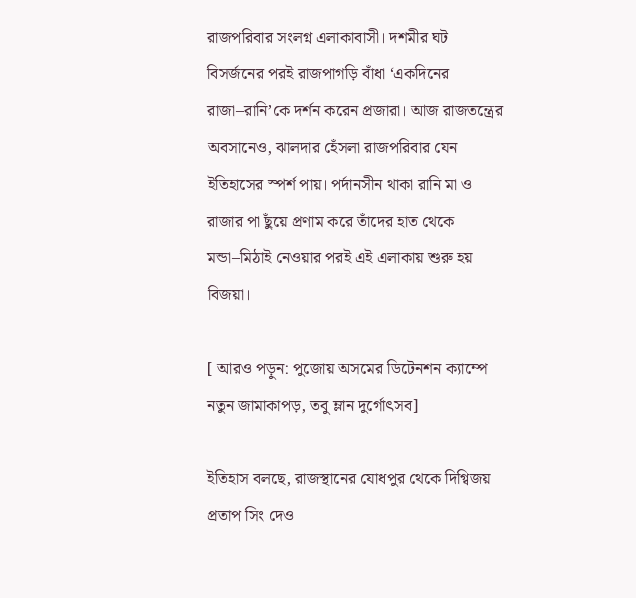রাজপরিবার সংলগ্ন এলাকাবাসী। দশমীর ঘট বিসর্জনের পরই রাজপাগড়ি বাঁধা ‘একদিনের রাজা–রানি’কে দর্শন করেন প্রজারা। আজ রাজতন্ত্রের অবসানেও, ঝালদার হেঁসলা রাজপরিবার যেন ইতিহাসের স্পর্শ পায়। পর্দানসীন থাকা রানি মা ও রাজার পা ছুঁয়ে প্রণাম করে তাঁদের হাত থেকে মন্ডা–মিঠাই নেওয়ার পরই এই এলাকায় শুরু হয় বিজয়া।

[ আরও পড়ুন: পুজোয় অসমের ডিটেনশন ক্যাম্পে নতুন জামাকাপড়, তবু ম্লান দুর্গোৎসব]

ইতিহাস বলছে, রাজস্থানের যোধপুর থেকে দিগ্বিজয় প্রতাপ সিং দেও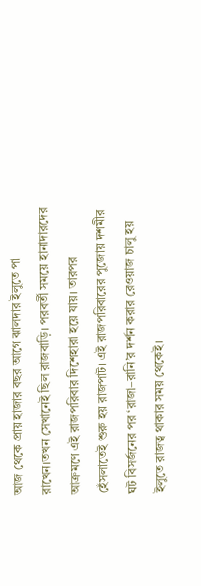আজ থেকে প্রায় হাজার বছর আগে ঝালদার ইলুতে পা রাখেন।তখন সেখানেই ছিল রাজবাড়ি। পরবর্তী সময়ে হানাদারদের আক্রমণে এই রাজপরিবার দিশেহারা হয়ে যায়। তারপর হেঁসলাতেই শুরু হয় রাজপাট। এই রাজপরিবারের পুজোয় দশমীর ঘট বিসর্জনের পর ‘রাজা–রানি’র দর্শন করার রেওয়াজ চালু হয় ইলুতে রাজত্ব থাকার সময় থেকেই।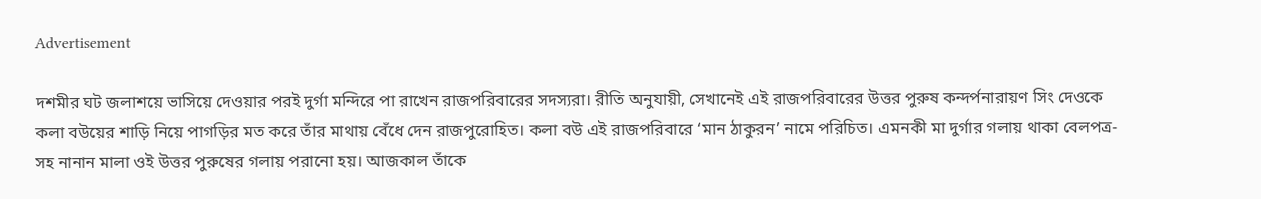Advertisement

দশমীর ঘট জলাশয়ে ভাসিয়ে দেওয়ার পরই দুর্গা মন্দিরে পা রাখেন রাজপরিবারের সদস্যরা। রীতি অনুযায়ী, সেখানেই এই রাজপরিবারের উত্তর পুরুষ কন্দর্পনারায়ণ সিং দেওকে কলা বউয়ের শাড়ি নিয়ে পাগড়ির মত করে তাঁর মাথায় বেঁধে দেন রাজপুরোহিত। কলা বউ এই রাজপরিবারে ‘মান ঠাকুরন’ নামে পরিচিত। এমনকী মা দুর্গার গলায় থাকা বেলপত্র-সহ নানান মালা ওই উত্তর পুরুষের গলায় পরানো হয়। আজকাল তাঁকে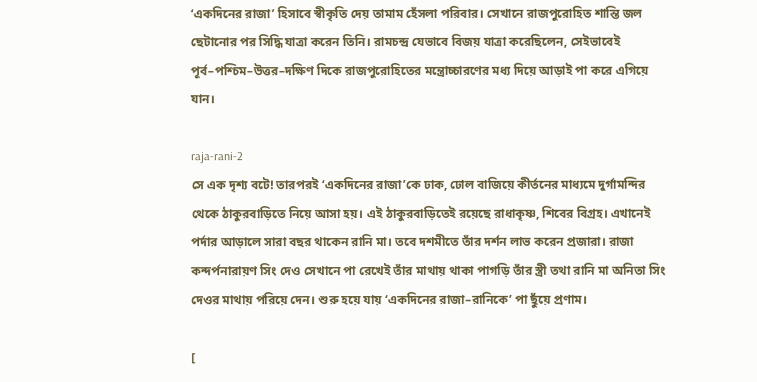‘একদিনের রাজা’ হিসাবে স্বীকৃতি দেয় তামাম হেঁসলা পরিবার। সেখানে রাজপুরোহিত শান্তি জল ছেটানোর পর সিদ্ধি যাত্রা করেন তিনি। রামচন্দ্র যেভাবে বিজয় যাত্রা করেছিলেন, সেইভাবেই পূর্ব–পশ্চিম–উত্তর–দক্ষিণ দিকে রাজপুরোহিতের মন্ত্রোচ্চারণের মধ্য দিয়ে আড়াই পা করে এগিয়ে যান।

raja-rani-2
সে এক দৃশ্য বটে! তারপরই ‘একদিনের রাজা’কে ঢাক, ঢোল বাজিয়ে কীর্তনের মাধ্যমে দুর্গামন্দির থেকে ঠাকুরবাড়িতে নিয়ে আসা হয়। এই ঠাকুরবাড়িতেই রয়েছে রাধাকৃষ্ণ, শিবের বিগ্রহ। এখানেই পর্দার আড়ালে সারা বছর থাকেন রানি মা। তবে দশমীতে তাঁর দর্শন লাভ করেন প্রজারা। রাজা কন্দর্পনারায়ণ সিং দেও সেখানে পা রেখেই তাঁর মাথায় থাকা পাগড়ি তাঁর স্ত্রী তথা রানি মা অনিতা সিং দেওর মাথায় পরিয়ে দেন। শুরু হয়ে যায় ‘একদিনের রাজা–রানিকে’ পা ছুঁয়ে প্রণাম।

[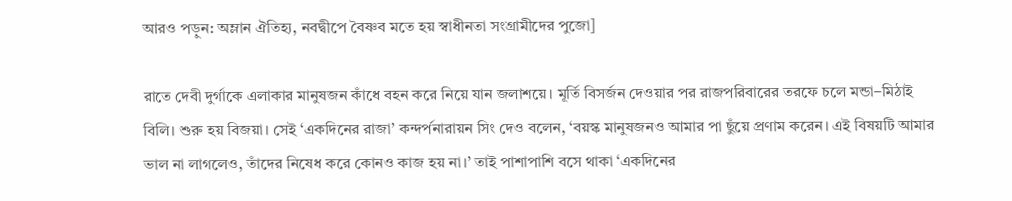আরও পড়ুন: অম্লান ঐতিহ্য, নবদ্বীপে বৈষ্ণব মতে হয় স্বাধীনতা সংগ্রামীদের পুজো]

রাতে দেবী দুর্গাকে এলাকার মানুষজন কাঁধে বহন করে নিয়ে যান জলাশয়ে। মূর্তি বিসর্জন দেওয়ার পর রাজপরিবারের তরফে চলে মন্ডা–মিঠাই বিলি। শুরু হয় বিজয়া। সেই ‘একদিনের রাজা’ কন্দর্পনারায়ন সিং দেও বলেন, ‘বয়স্ক মানুষজনও আমার পা ছুঁয়ে প্রণাম করেন। এই বিষয়টি আমার ভাল না লাগলেও, তাঁদের নিষেধ করে কোনও কাজ হয় না।’ তাই পাশাপাশি বসে থাকা ‘একদিনের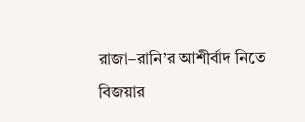রাজা–রানি’র আশীর্বাদ নিতে বিজয়ার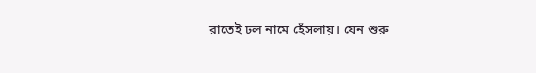রাতেই ঢল নামে হেঁসলায়। যেন শুরু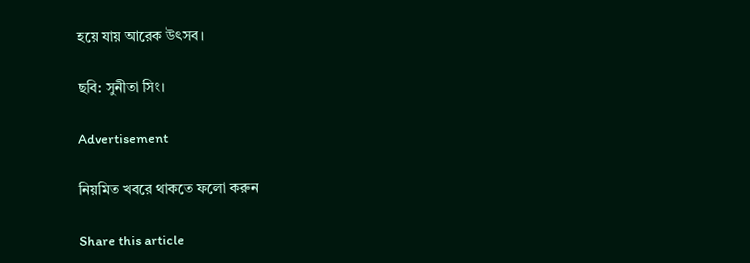হয়ে যায় আরেক উৎসব।

ছবি: সুনীতা সিং।

Advertisement

নিয়মিত খবরে থাকতে ফলো করুন

Share this article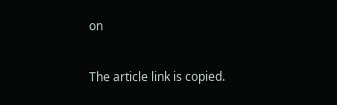on

The article link is copied.